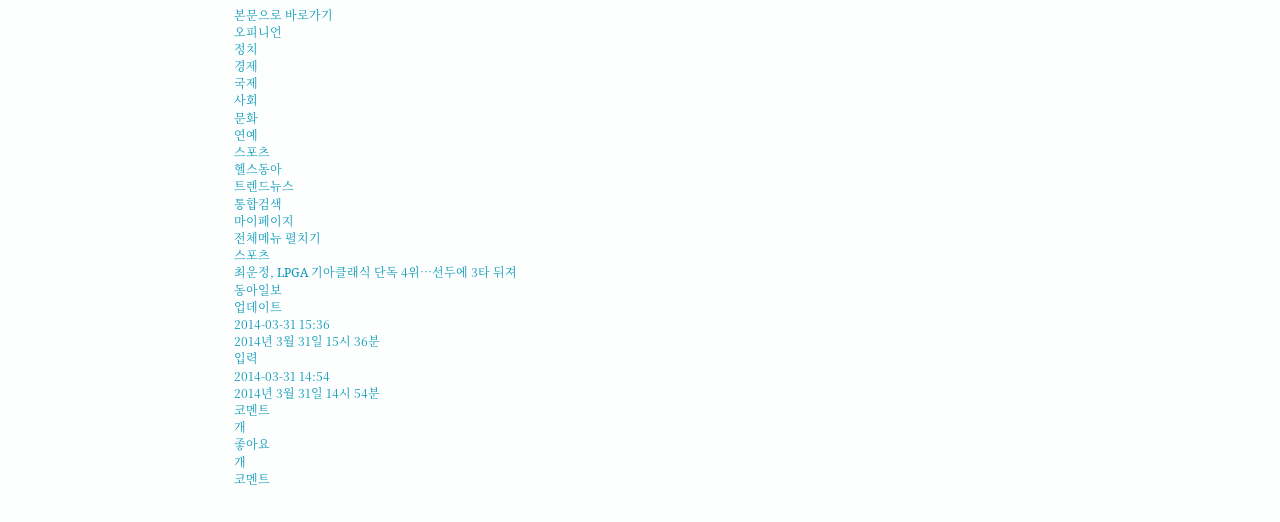본문으로 바로가기
오피니언
정치
경제
국제
사회
문화
연예
스포츠
헬스동아
트렌드뉴스
통합검색
마이페이지
전체메뉴 펼치기
스포츠
최운정, LPGA 기아클래식 단독 4위…선두에 3타 뒤져
동아일보
업데이트
2014-03-31 15:36
2014년 3월 31일 15시 36분
입력
2014-03-31 14:54
2014년 3월 31일 14시 54분
코멘트
개
좋아요
개
코멘트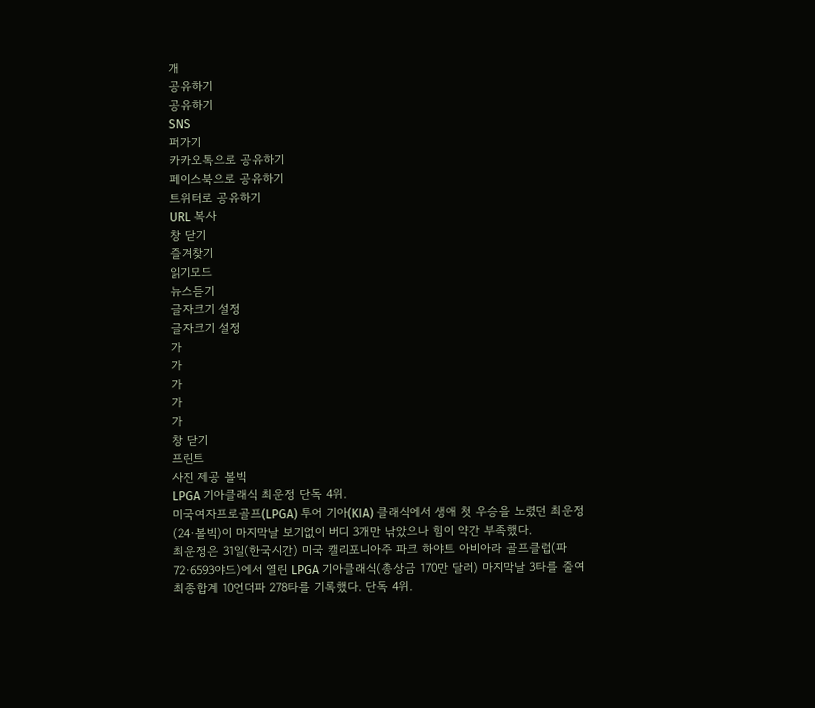개
공유하기
공유하기
SNS
퍼가기
카카오톡으로 공유하기
페이스북으로 공유하기
트위터로 공유하기
URL 복사
창 닫기
즐겨찾기
읽기모드
뉴스듣기
글자크기 설정
글자크기 설정
가
가
가
가
가
창 닫기
프린트
사진 제공 볼빅
LPGA 기아클래식 최운정 단독 4위.
미국여자프로골프(LPGA) 투어 기아(KIA) 클래식에서 생애 첫 우승을 노렸던 최운정(24·볼빅)이 마지막날 보기없이 버디 3개만 낚았으나 힘이 약간 부족했다.
최운정은 31일(한국시간) 미국 캘리포니아주 파크 하야트 아비아라 골프클럽(파 72·6593야드)에서 열린 LPGA 기아클래식(총상금 170만 달러) 마지막날 3타를 줄여 최종합계 10언더파 278타를 기록했다. 단독 4위.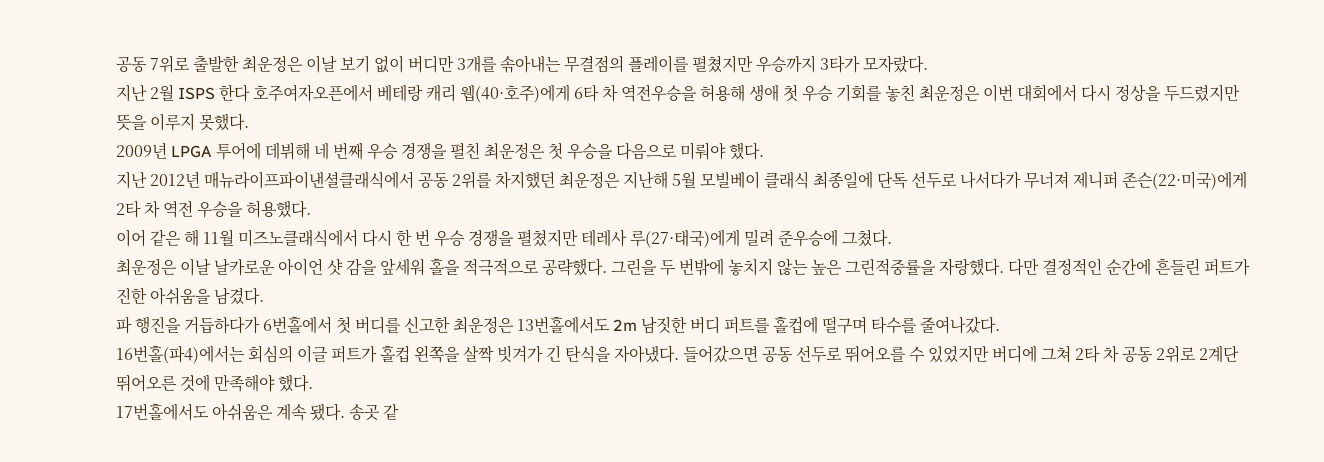공동 7위로 출발한 최운정은 이날 보기 없이 버디만 3개를 솎아내는 무결점의 플레이를 펼쳤지만 우승까지 3타가 모자랐다.
지난 2월 ISPS 한다 호주여자오픈에서 베테랑 캐리 웹(40·호주)에게 6타 차 역전우승을 허용해 생애 첫 우승 기회를 놓친 최운정은 이번 대회에서 다시 정상을 두드렸지만 뜻을 이루지 못했다.
2009년 LPGA 투어에 데뷔해 네 번째 우승 경쟁을 펼친 최운정은 첫 우승을 다음으로 미뤄야 했다.
지난 2012년 매뉴라이프파이낸셜클래식에서 공동 2위를 차지했던 최운정은 지난해 5월 모빌베이 클래식 최종일에 단독 선두로 나서다가 무너져 제니퍼 존슨(22·미국)에게 2타 차 역전 우승을 허용했다.
이어 같은 해 11월 미즈노클래식에서 다시 한 번 우승 경쟁을 펼쳤지만 테레사 루(27·태국)에게 밀려 준우승에 그쳤다.
최운정은 이날 날카로운 아이언 샷 감을 앞세워 홀을 적극적으로 공략했다. 그린을 두 번밖에 놓치지 않는 높은 그린적중률을 자랑했다. 다만 결정적인 순간에 흔들린 퍼트가 진한 아쉬움을 남겼다.
파 행진을 거듭하다가 6번홀에서 첫 버디를 신고한 최운정은 13번홀에서도 2m 남짓한 버디 퍼트를 홀컵에 떨구며 타수를 줄여나갔다.
16번홀(파4)에서는 회심의 이글 퍼트가 홀컵 왼쪽을 살짝 빗겨가 긴 탄식을 자아냈다. 들어갔으면 공동 선두로 뛰어오를 수 있었지만 버디에 그쳐 2타 차 공동 2위로 2계단 뛰어오른 것에 만족해야 했다.
17번홀에서도 아쉬움은 계속 됐다. 송곳 같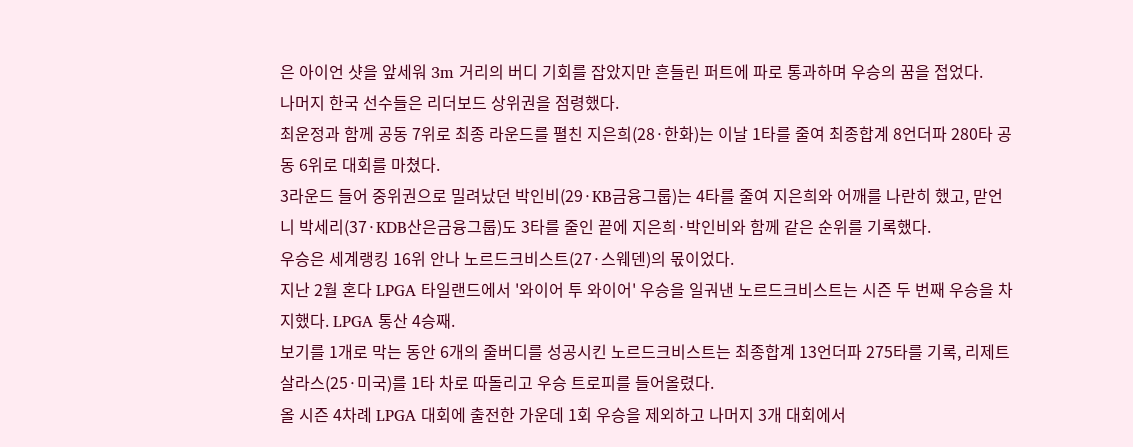은 아이언 샷을 앞세워 3m 거리의 버디 기회를 잡았지만 흔들린 퍼트에 파로 통과하며 우승의 꿈을 접었다.
나머지 한국 선수들은 리더보드 상위권을 점령했다.
최운정과 함께 공동 7위로 최종 라운드를 펼친 지은희(28·한화)는 이날 1타를 줄여 최종합계 8언더파 280타 공동 6위로 대회를 마쳤다.
3라운드 들어 중위권으로 밀려났던 박인비(29·KB금융그룹)는 4타를 줄여 지은희와 어깨를 나란히 했고, 맏언니 박세리(37·KDB산은금융그룹)도 3타를 줄인 끝에 지은희·박인비와 함께 같은 순위를 기록했다.
우승은 세계랭킹 16위 안나 노르드크비스트(27·스웨덴)의 몫이었다.
지난 2월 혼다 LPGA 타일랜드에서 '와이어 투 와이어' 우승을 일궈낸 노르드크비스트는 시즌 두 번째 우승을 차지했다. LPGA 통산 4승째.
보기를 1개로 막는 동안 6개의 줄버디를 성공시킨 노르드크비스트는 최종합계 13언더파 275타를 기록, 리제트 살라스(25·미국)를 1타 차로 따돌리고 우승 트로피를 들어올렸다.
올 시즌 4차례 LPGA 대회에 출전한 가운데 1회 우승을 제외하고 나머지 3개 대회에서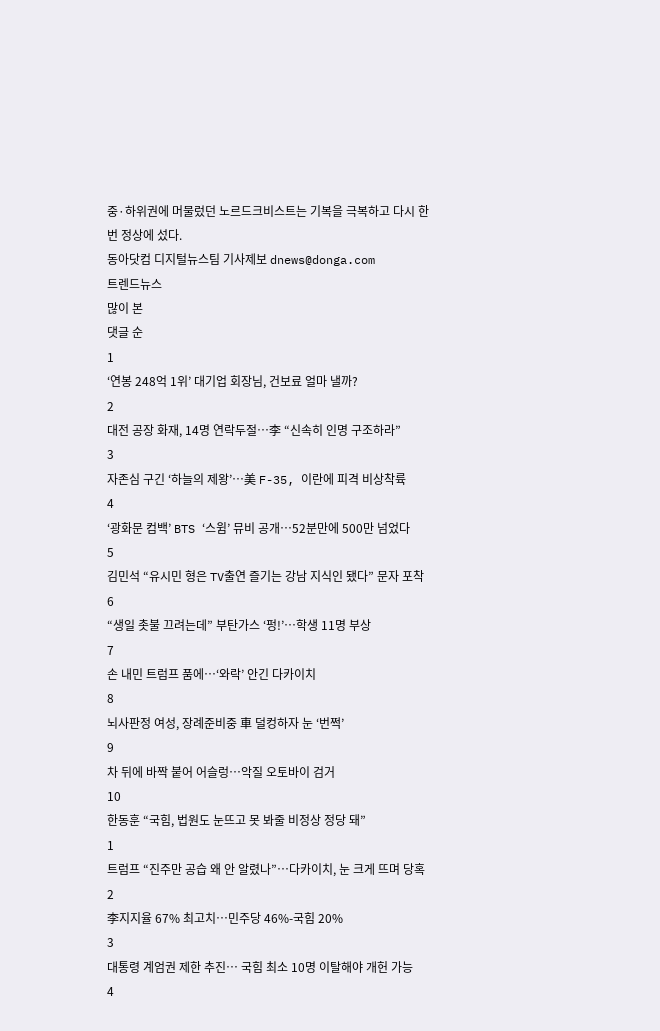중·하위권에 머물렀던 노르드크비스트는 기복을 극복하고 다시 한 번 정상에 섰다.
동아닷컴 디지털뉴스팀 기사제보 dnews@donga.com
트렌드뉴스
많이 본
댓글 순
1
‘연봉 248억 1위’ 대기업 회장님, 건보료 얼마 낼까?
2
대전 공장 화재, 14명 연락두절…李 “신속히 인명 구조하라”
3
자존심 구긴 ‘하늘의 제왕’…美 F-35, 이란에 피격 비상착륙
4
‘광화문 컴백’ BTS ‘스윔’ 뮤비 공개…52분만에 500만 넘었다
5
김민석 “유시민 형은 TV출연 즐기는 강남 지식인 됐다” 문자 포착
6
“생일 촛불 끄려는데” 부탄가스 ‘펑!’…학생 11명 부상
7
손 내민 트럼프 품에…‘와락’ 안긴 다카이치
8
뇌사판정 여성, 장례준비중 車 덜컹하자 눈 ‘번쩍’
9
차 뒤에 바짝 붙어 어슬렁…악질 오토바이 검거
10
한동훈 “국힘, 법원도 눈뜨고 못 봐줄 비정상 정당 돼”
1
트럼프 “진주만 공습 왜 안 알렸나”…다카이치, 눈 크게 뜨며 당혹
2
李지지율 67% 최고치…민주당 46%-국힘 20%
3
대통령 계엄권 제한 추진… 국힘 최소 10명 이탈해야 개헌 가능
4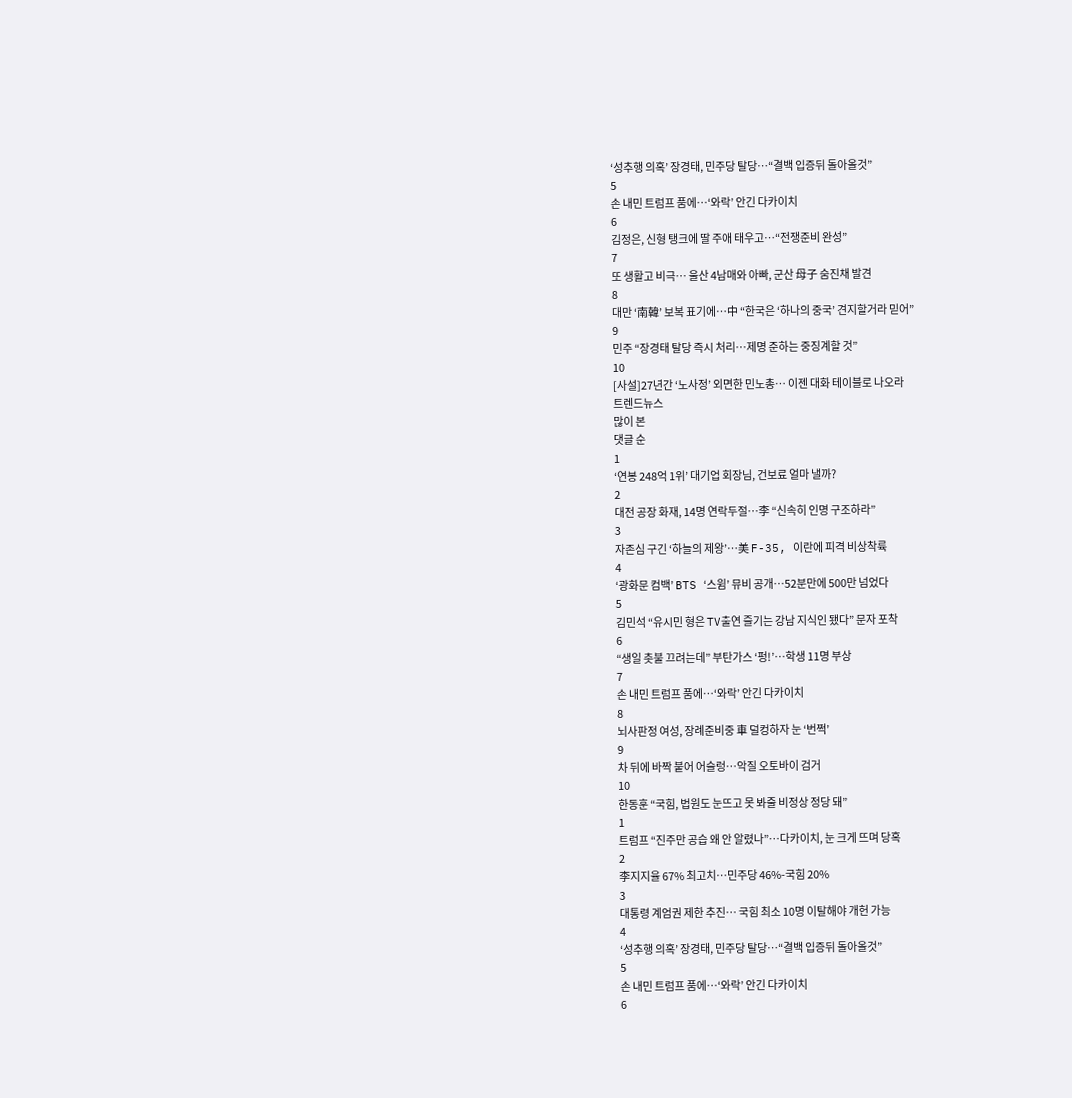‘성추행 의혹’ 장경태, 민주당 탈당…“결백 입증뒤 돌아올것”
5
손 내민 트럼프 품에…‘와락’ 안긴 다카이치
6
김정은, 신형 탱크에 딸 주애 태우고…“전쟁준비 완성”
7
또 생활고 비극… 울산 4남매와 아빠, 군산 母子 숨진채 발견
8
대만 ‘南韓’ 보복 표기에…中 “한국은 ‘하나의 중국’ 견지할거라 믿어”
9
민주 “장경태 탈당 즉시 처리…제명 준하는 중징계할 것”
10
[사설]27년간 ‘노사정’ 외면한 민노총… 이젠 대화 테이블로 나오라
트렌드뉴스
많이 본
댓글 순
1
‘연봉 248억 1위’ 대기업 회장님, 건보료 얼마 낼까?
2
대전 공장 화재, 14명 연락두절…李 “신속히 인명 구조하라”
3
자존심 구긴 ‘하늘의 제왕’…美 F-35, 이란에 피격 비상착륙
4
‘광화문 컴백’ BTS ‘스윔’ 뮤비 공개…52분만에 500만 넘었다
5
김민석 “유시민 형은 TV출연 즐기는 강남 지식인 됐다” 문자 포착
6
“생일 촛불 끄려는데” 부탄가스 ‘펑!’…학생 11명 부상
7
손 내민 트럼프 품에…‘와락’ 안긴 다카이치
8
뇌사판정 여성, 장례준비중 車 덜컹하자 눈 ‘번쩍’
9
차 뒤에 바짝 붙어 어슬렁…악질 오토바이 검거
10
한동훈 “국힘, 법원도 눈뜨고 못 봐줄 비정상 정당 돼”
1
트럼프 “진주만 공습 왜 안 알렸나”…다카이치, 눈 크게 뜨며 당혹
2
李지지율 67% 최고치…민주당 46%-국힘 20%
3
대통령 계엄권 제한 추진… 국힘 최소 10명 이탈해야 개헌 가능
4
‘성추행 의혹’ 장경태, 민주당 탈당…“결백 입증뒤 돌아올것”
5
손 내민 트럼프 품에…‘와락’ 안긴 다카이치
6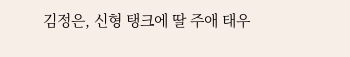김정은, 신형 탱크에 딸 주애 태우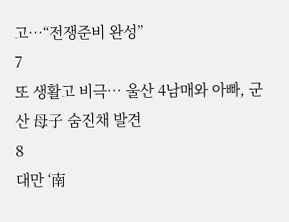고…“전쟁준비 완성”
7
또 생활고 비극… 울산 4남매와 아빠, 군산 母子 숨진채 발견
8
대만 ‘南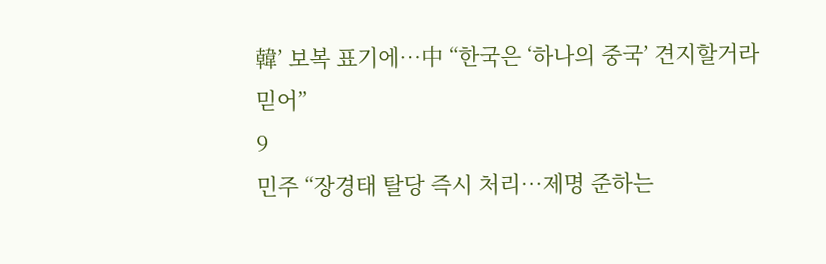韓’ 보복 표기에…中 “한국은 ‘하나의 중국’ 견지할거라 믿어”
9
민주 “장경태 탈당 즉시 처리…제명 준하는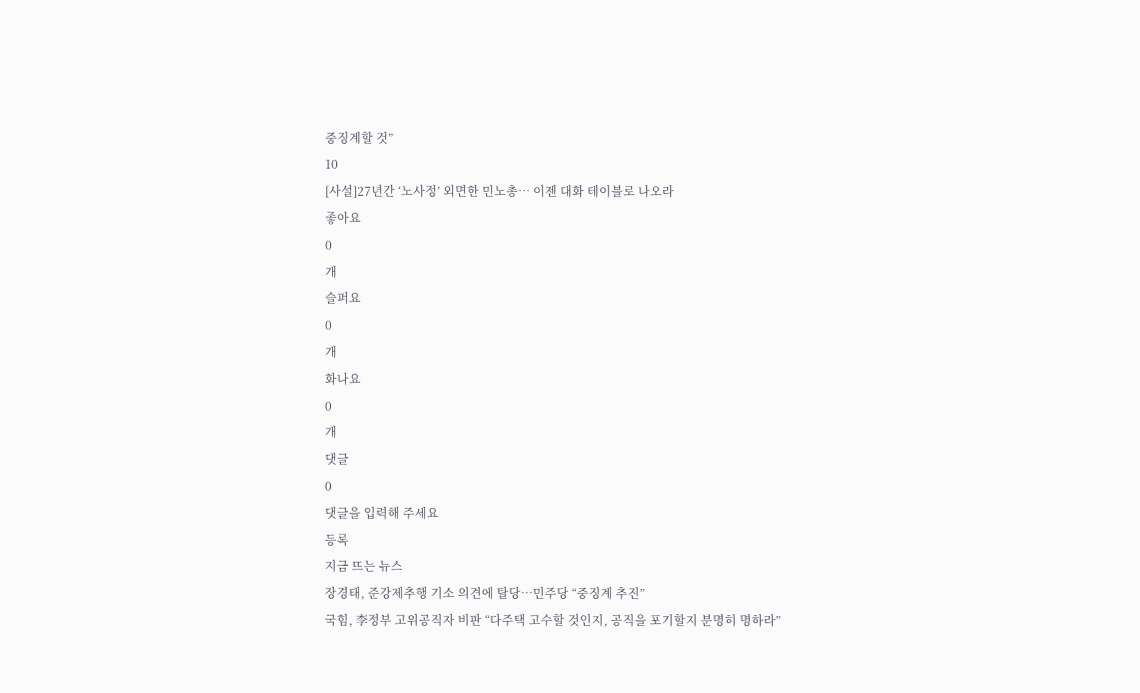중징계할 것”
10
[사설]27년간 ‘노사정’ 외면한 민노총… 이젠 대화 테이블로 나오라
좋아요
0
개
슬퍼요
0
개
화나요
0
개
댓글
0
댓글을 입력해 주세요
등록
지금 뜨는 뉴스
장경태, 준강제추행 기소 의견에 탈당…민주당 “중징계 추진”
국힘, 李정부 고위공직자 비판 “다주택 고수할 것인지, 공직을 포기할지 분명히 명하라”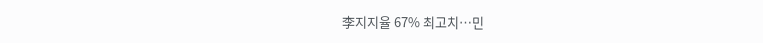李지지율 67% 최고치…민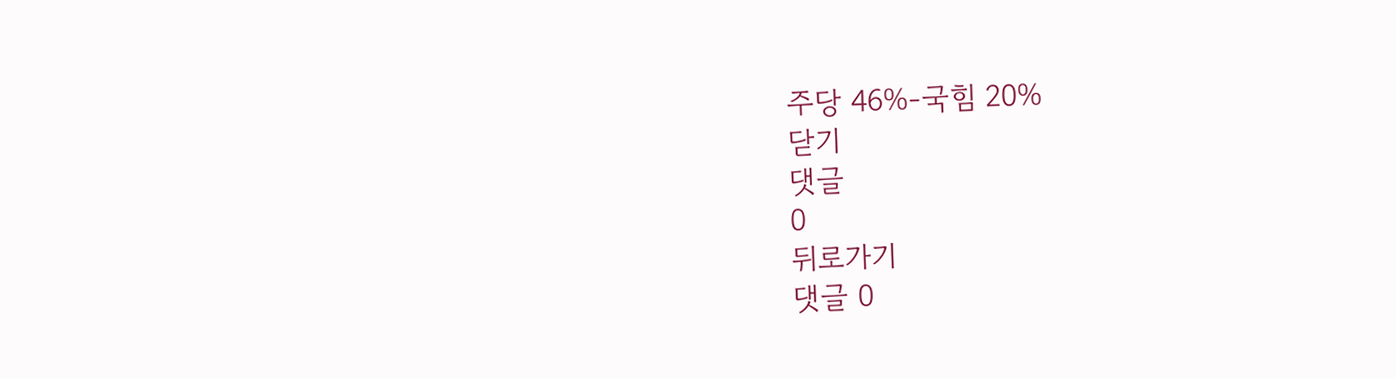주당 46%-국힘 20%
닫기
댓글
0
뒤로가기
댓글 0